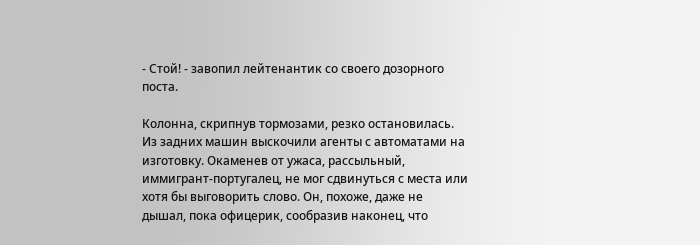- Стой! - завопил лейтенантик со своего дозорного поста.

Колонна, скрипнув тормозами, резко остановилась. Из задних машин выскочили агенты с автоматами на изготовку. Окаменев от ужаса, рассыльный, иммигрант-португалец, не мог сдвинуться с места или хотя бы выговорить слово. Он, похоже, даже не дышал, пока офицерик, сообразив наконец, что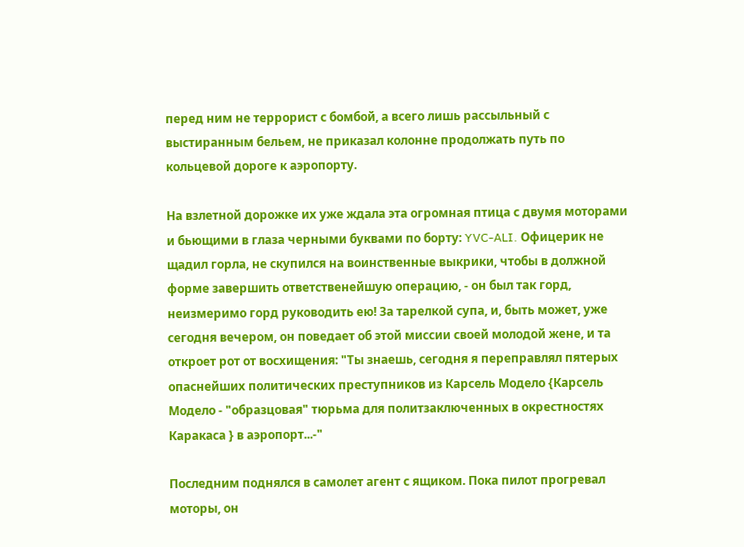перед ним не террорист с бомбой, а всего лишь рассыльный с выстиранным бельем, не приказал колонне продолжать путь по кольцевой дороге к аэропорту.

На взлетной дорожке их уже ждала эта огромная птица с двумя моторами и бьющими в глаза черными буквами по борту: YVC-ALI. Офицерик не щадил горла, не скупился на воинственные выкрики, чтобы в должной форме завершить ответственейшую операцию, - он был так горд, неизмеримо горд руководить ею! За тарелкой супа, и, быть может, уже сегодня вечером, он поведает об этой миссии своей молодой жене, и та откроет рот от восхищения: "Ты знаешь, сегодня я переправлял пятерых опаснейших политических преступников из Карсель Модело {Карсель Модело - "образцовая" тюрьма для политзаключенных в окрестностях Каракаса } в аэропорт...-"

Последним поднялся в самолет агент с ящиком. Пока пилот прогревал моторы, он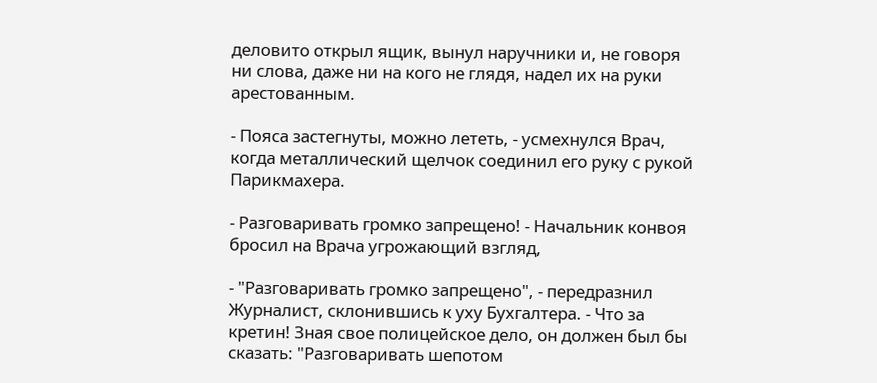деловито открыл ящик, вынул наручники и, не говоря ни слова, даже ни на кого не глядя, надел их на руки арестованным.

- Пояса застегнуты, можно лететь, - усмехнулся Врач, когда металлический щелчок соединил его руку с рукой Парикмахера.

- Разговаривать громко запрещено! - Начальник конвоя бросил на Врача угрожающий взгляд,

- "Разговаривать громко запрещено", - передразнил Журналист, склонившись к уху Бухгалтера. - Что за кретин! Зная свое полицейское дело, он должен был бы сказать: "Разговаривать шепотом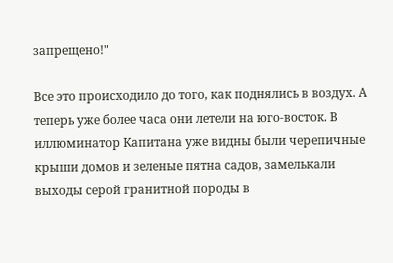запрещено!"

Все это происходило до того, как поднялись в воздух. А теперь уже более часа они летели на юго-восток. В иллюминатор Капитана уже видны были черепичные крыши домов и зеленые пятна садов, замелькали выходы серой гранитной породы в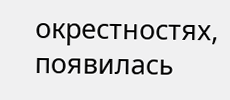окрестностях, появилась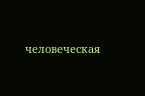человеческая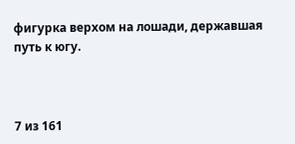фигурка верхом на лошади, державшая путь к югу.



7 из 161